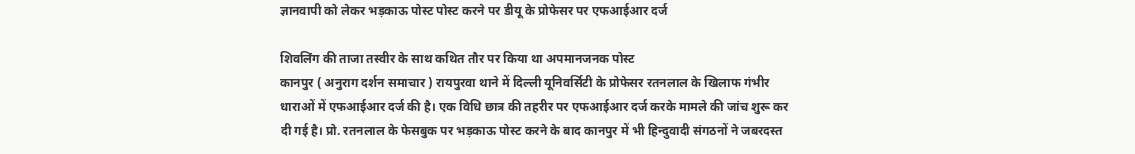ज्ञानवापी को लेकर भड़काऊ पोस्ट पोस्ट करने पर डीयू के प्रोफेसर पर एफआईआर दर्ज

शिवलिंग की ताजा तस्वीर के साथ कथित तौर पर किया था अपमानजनक पोस्ट
कानपुर ( अनुराग दर्शन समाचार ) रायपुरवा थाने में दिल्ली यूनिवर्सिटी के प्रोफेसर रतनलाल के खिलाफ गंभीर धाराओं में एफआईआर दर्ज की है। एक विधि छात्र की तहरीर पर एफआईआर दर्ज करके मामले की जांच शुरू कर दी गई है। प्रो. रतनलाल के फेसबुक पर भड़काऊ पोस्ट करने के बाद कानपुर में भी हिन्दुवादी संगठनों ने जबरदस्त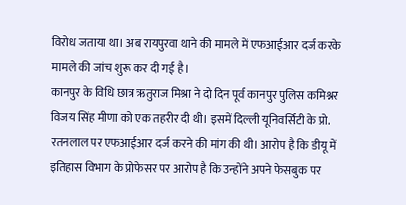विरोध जताया था। अब रायपुरवा थाने की मामले में एफआईआर दर्ज करके मामले की जांच शुरू कर दी गई है।
कानपुर के विधि छात्र ऋतुराज मिश्रा ने दो दिन पूर्व कानपुर पुलिस कमिश्नर विजय सिंह मीणा को एक तहरीर दी थी। इसमें दिल्ली यूनिवर्सिटी के प्रो. रतनलाल पर एफआईआर दर्ज करने की मांग की थी। आरोप है कि डीयू में इतिहास विभाग के प्रोफेसर पर आरोप है कि उन्होंने अपने फेसबुक पर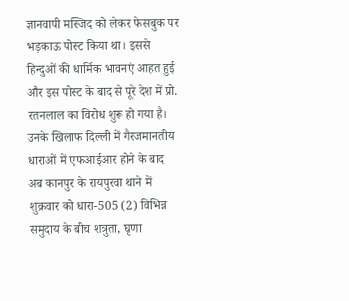ज्ञानवापी मस्जिद को लेकर फेसबुक पर भड़काऊ पोस्ट किया था। इससे हिन्दुओं की धार्मिक भावनएं आहत हुई और इस पोस्ट के बाद से पूरे देश में प्रो. रतनलाल का विरोध शुरू हो गया है। उनके खिलाफ दिल्ली में गैरजमानतीय धाराओं में एफआईआर होने के बाद अब कानपुर के रायपुरवा थाने में शुक्रवार को धारा-505 (2) विभिन्न समुदाय के बीच शत्रुता, घृणा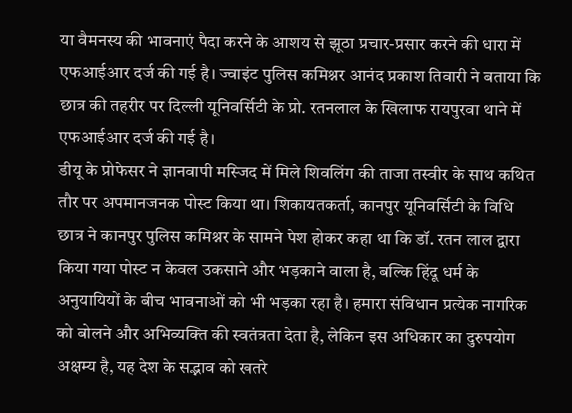या वैमनस्य की भावनाएं पैदा करने के आशय से झूठा प्रचार-प्रसार करने की धारा में एफआईआर दर्ज की गई है। ज्वाइंट पुलिस कमिश्नर आनंद प्रकाश तिवारी ने बताया कि छात्र की तहरीर पर दिल्ली यूनिवर्सिटी के प्रो. रतनलाल के खिलाफ रायपुरवा थाने में एफआईआर दर्ज की गई है।
डीयू के प्रोफेसर ने ज्ञानवापी मस्जिद में मिले शिवलिंग की ताजा तस्वीर के साथ कथित तौर पर अपमानजनक पोस्ट किया था। शिकायतकर्ता, कानपुर यूनिवर्सिटी के विधि छात्र ने कानपुर पुलिस कमिश्नर के सामने पेश होकर कहा था कि डॉ. रतन लाल द्वारा किया गया पोस्ट न केवल उकसाने और भड़काने वाला है, बल्कि हिंदू धर्म के अनुयायियों के बीच भावनाओं को भी भड़का रहा है। हमारा संविधान प्रत्येक नागरिक को बोलने और अभिव्यक्ति की स्वतंत्रता देता है, लेकिन इस अधिकार का दुरुपयोग अक्षम्य है, यह देश के सद्भाव को खतरे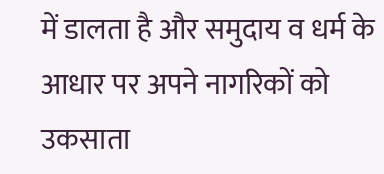में डालता है और समुदाय व धर्म के आधार पर अपने नागरिकों को उकसाता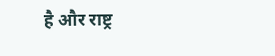है और राष्ट्र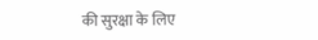की सुरक्षा के लिए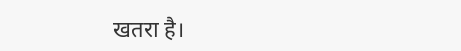खतरा है।